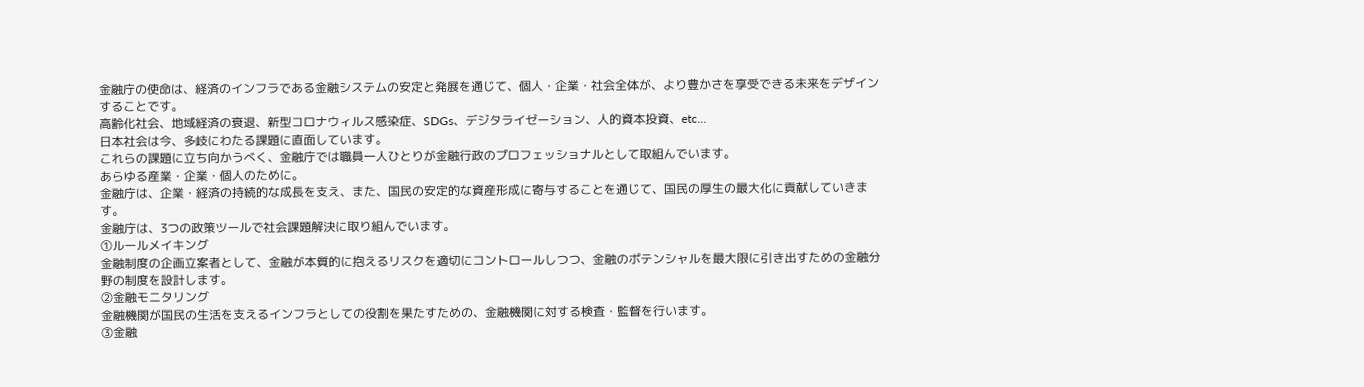金融庁の使命は、経済のインフラである金融システムの安定と発展を通じて、個人・企業・社会全体が、より豊かさを享受できる未来をデザインすることです。
高齢化社会、地域経済の衰退、新型コロナウィルス感染症、SDGs、デジタライゼーション、人的資本投資、etc...
日本社会は今、多岐にわたる課題に直面しています。
これらの課題に立ち向かうべく、金融庁では職員一人ひとりが金融行政のプロフェッショナルとして取組んでいます。
あらゆる産業・企業・個人のために。
金融庁は、企業・経済の持続的な成長を支え、また、国民の安定的な資産形成に寄与することを通じて、国民の厚生の最大化に貢献していきます。
金融庁は、3つの政策ツールで社会課題解決に取り組んでいます。
①ルールメイキング
金融制度の企画立案者として、金融が本質的に抱えるリスクを適切にコントロールしつつ、金融のポテンシャルを最大限に引き出すための金融分野の制度を設計します。
②金融モニタリング
金融機関が国民の生活を支えるインフラとしての役割を果たすための、金融機関に対する検査・監督を行います。
③金融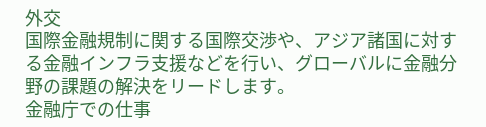外交
国際金融規制に関する国際交渉や、アジア諸国に対する金融インフラ支援などを行い、グローバルに金融分野の課題の解決をリードします。
金融庁での仕事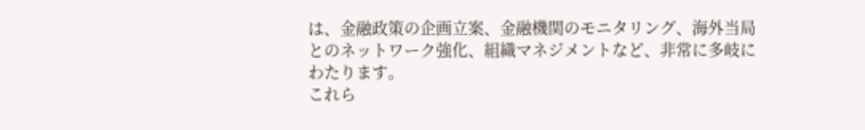は、金融政策の企画立案、金融機関のモニタリング、海外当局とのネットワーク強化、組織マネジメントなど、非常に多岐にわたります。
これら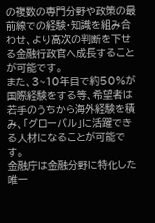の複数の専門分野や政策の最前線での経験・知識を組み合わせ、より高次の判断を下せる金融行政官へ成長することが可能です。
また、3~10年目で約50%が国際経験をする等、希望者は若手のうちから海外経験を積み、「グローバル」に活躍できる人材になることが可能です。
金融庁は金融分野に特化した唯一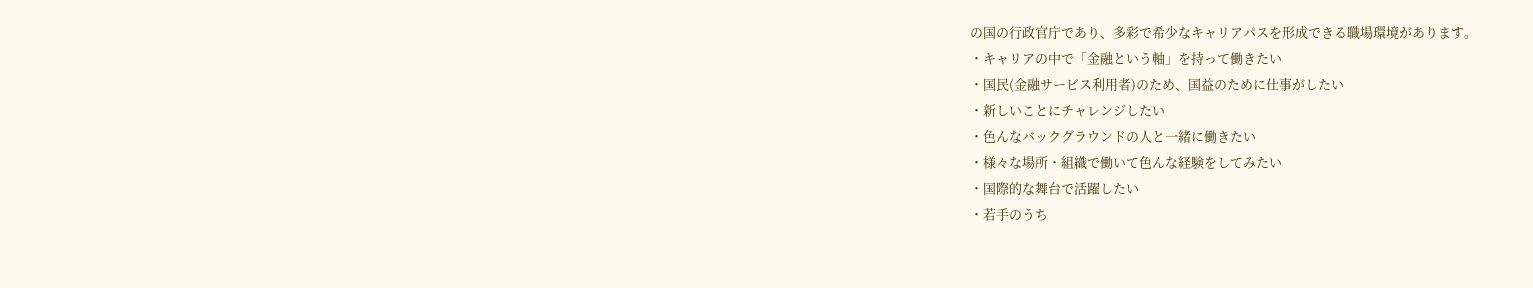の国の行政官庁であり、多彩で希少なキャリアパスを形成できる職場環境があります。
・キャリアの中で「金融という軸」を持って働きたい
・国民(金融サービス利用者)のため、国益のために仕事がしたい
・新しいことにチャレンジしたい
・色んなバックグラウンドの人と一緒に働きたい
・様々な場所・組織で働いて色んな経験をしてみたい
・国際的な舞台で活躍したい
・若手のうち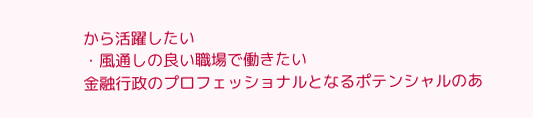から活躍したい
・風通しの良い職場で働きたい
金融行政のプロフェッショナルとなるポテンシャルのあ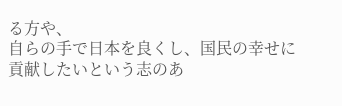る方や、
自らの手で日本を良くし、国民の幸せに貢献したいという志のあ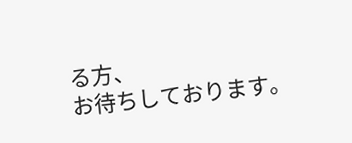る方、
お待ちしております。